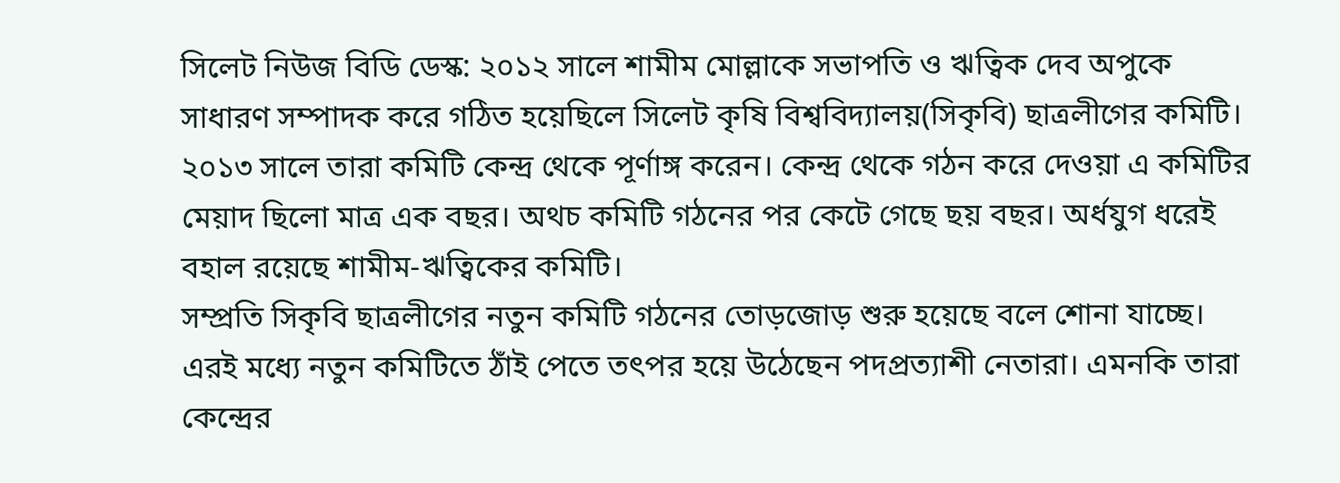সিলেট নিউজ বিডি ডেস্ক: ২০১২ সালে শামীম মোল্লাকে সভাপতি ও ঋত্বিক দেব অপুকে সাধারণ সম্পাদক করে গঠিত হয়েছিলে সিলেট কৃষি বিশ্ববিদ্যালয়(সিকৃবি) ছাত্রলীগের কমিটি। ২০১৩ সালে তারা কমিটি কেন্দ্র থেকে পূর্ণাঙ্গ করেন। কেন্দ্র থেকে গঠন করে দেওয়া এ কমিটির মেয়াদ ছিলো মাত্র এক বছর। অথচ কমিটি গঠনের পর কেটে গেছে ছয় বছর। অর্ধযুগ ধরেই বহাল রয়েছে শামীম-ঋত্বিকের কমিটি।
সম্প্রতি সিকৃবি ছাত্রলীগের নতুন কমিটি গঠনের তোড়জোড় শুরু হয়েছে বলে শোনা যাচ্ছে। এরই মধ্যে নতুন কমিটিতে ঠাঁই পেতে তৎপর হয়ে উঠেছেন পদপ্রত্যাশী নেতারা। এমনকি তারা কেন্দ্রের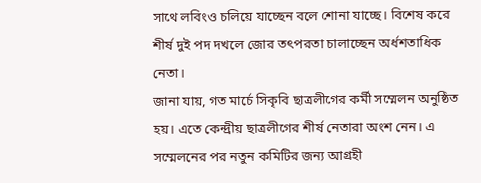সাথে লবিংও চলিয়ে যাচ্ছেন বলে শোনা যাচ্ছে। বিশেষ করে শীর্ষ দুই পদ দখলে জোর তৎপরতা চালাচ্ছেন অর্ধশতাধিক নেতা।
জানা যায়, গত মার্চে সিকৃবি ছাত্রলীগের কর্মী সম্মেলন অনুষ্ঠিত হয়। এতে কেন্দ্রীয় ছাত্রলীগের শীর্ষ নেতারা অংশ নেন। এ সম্মেলনের পর নতুন কমিটির জন্য আগ্রহী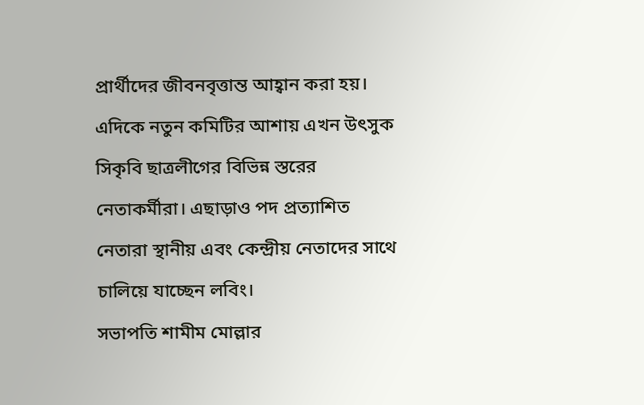প্রার্থীদের জীবনবৃত্তান্ত আহ্বান করা হয়।
এদিকে নতুন কমিটির আশায় এখন উৎসুক সিকৃবি ছাত্রলীগের বিভিন্ন স্তরের নেতাকর্মীরা। এছাড়াও পদ প্রত্যাশিত নেতারা স্থানীয় এবং কেন্দ্রীয় নেতাদের সাথে চালিয়ে যাচ্ছেন লবিং।
সভাপতি শামীম মোল্লার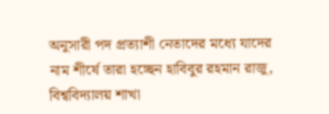অনুসারী পদ প্রত্যাশী নেতাদের মধ্যে যাদের নাম শীর্ষে তারা হচ্ছেন হাবিবুর রহমান রাজু, বিশ্ববিদ্যালয় শাখা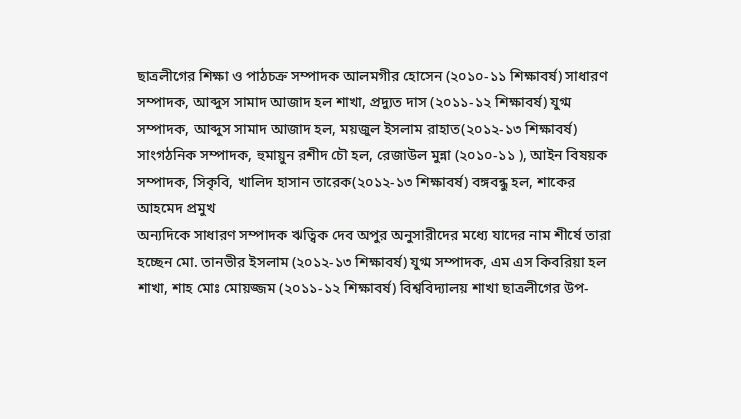ছাত্রলীগের শিক্ষা ও পাঠচক্র সম্পাদক আলমগীর হোসেন (২০১০-১১ শিক্ষাবর্ষ) সাধারণ সম্পাদক, আব্দুস সামাদ আজাদ হল শাখা, প্রদ্যুত দাস (২০১১-১২ শিক্ষাবর্ষ) যুগ্ম সম্পাদক, আব্দুস সামাদ আজাদ হল, ময়জুল ইসলাম রাহাত(২০১২-১৩ শিক্ষাবর্ষ) সাংগঠনিক সম্পাদক, হুমায়ুন রশীদ চৌ হল, রেজাউল মুন্না (২০১০-১১ ), আইন বিষয়ক সম্পাদক, সিকৃবি, খালিদ হাসান তারেক(২০১২-১৩ শিক্ষাবর্ষ) বঙ্গবন্ধু হল, শাকের আহমেদ প্রমুখ
অন্যদিকে সাধারণ সম্পাদক ঋত্বিক দেব অপুর অনুসারীদের মধ্যে যাদের নাম শীর্ষে তারা হচ্ছেন মো. তানভীর ইসলাম (২০১২-১৩ শিক্ষাবর্ষ) যুগ্ম সম্পাদক, এম এস কিবরিয়া হল শাখা, শাহ মোঃ মোয়জ্জম (২০১১-১২ শিক্ষাবর্ষ) বিশ্ববিদ্যালয় শাখা ছাত্রলীগের উপ-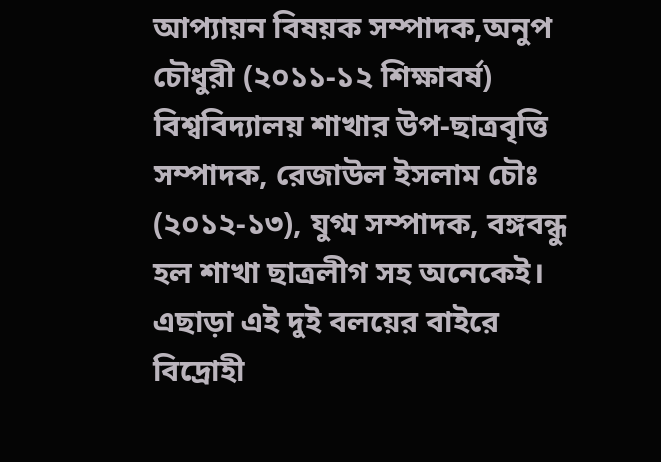আপ্যায়ন বিষয়ক সম্পাদক,অনুপ চৌধুরী (২০১১-১২ শিক্ষাবর্ষ) বিশ্ববিদ্যালয় শাখার উপ-ছাত্রবৃত্তি সম্পাদক, রেজাউল ইসলাম চৌঃ (২০১২-১৩), যুগ্ম সম্পাদক, বঙ্গবন্ধু হল শাখা ছাত্রলীগ সহ অনেকেই।
এছাড়া এই দুই বলয়ের বাইরে বিদ্রোহী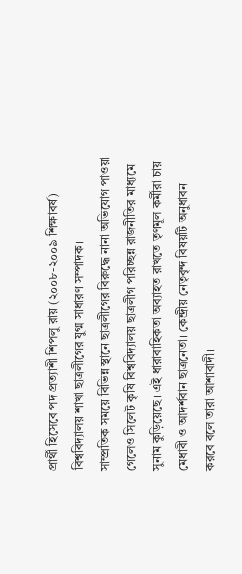প্রার্থী হিসেবে পদ প্রত্যাশী শিপলু রায় (২০০৮-২০০৯ শিক্ষাবর্ষ) বিশ্ববিদ্যালয় শাখা ছাত্রলীগের যুগ্ম সাধারণ সম্পাদক।
সাম্প্রতিক সময়ে বিভিন্ন স্থানে ছাত্রলীগের বিরুদ্ধে নানা অভিযোগ পাওয়া গেলেও সিলেট কৃষি বিশ্ববিদ্যালয় ছাত্রলীগ পরিচ্ছন্ন রাজনীতির মাধ্যমে সুনাম কুড়িয়েছে। এই ধারাবাহিকতা অব্যাহত রাখতে তৃণমূল কর্মীরা চায় মেধাবী ও আদর্শবান ছাত্রনেতা। কেন্দ্রীয় নেতৃবৃন্দ বিষয়টি অনুধাবন করবে বলে তারা আশাবাদী।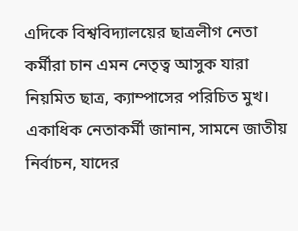এদিকে বিশ্ববিদ্যালয়ের ছাত্রলীগ নেতা কর্মীরা চান এমন নেতৃত্ব আসুক যারা নিয়মিত ছাত্র, ক্যাম্পাসের পরিচিত মুখ। একাধিক নেতাকর্মী জানান, সামনে জাতীয় নির্বাচন, যাদের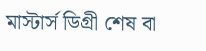মাস্টার্স ডিগ্রী শেষ বা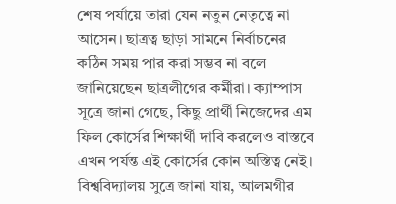শেষ পর্যায়ে তারা যেন নতুন নেতৃত্বে না আসেন। ছাত্রত্ব ছাড়া সামনে নির্বাচনের কঠিন সময় পার করা সম্ভব না বলে জানিয়েছেন ছাত্রলীগের কর্মীরা। ক্যাম্পাস সূত্রে জানা গেছে, কিছু প্রার্থী নিজেদের এম ফিল কোর্সের শিক্ষার্থী দাবি করলেও বাস্তবে এখন পর্যন্ত এই কোর্সের কোন অস্তিত্ব নেই।
বিশ্ববিদ্যালয় সুত্রে জানা যায়, আলমগীর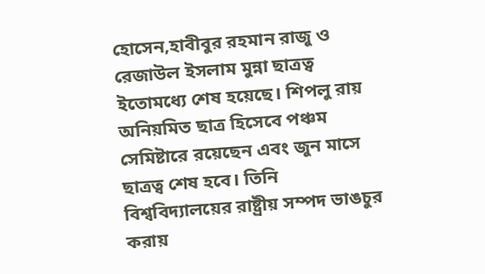হোসেন,হাবীবুর রহমান রাজু ও রেজাউল ইসলাম মুন্না ছাত্রত্ব ইতোমধ্যে শেষ হয়েছে। শিপলু রায় অনিয়মিত ছাত্র হিসেবে পঞ্চম সেমিষ্টারে রয়েছেন এবং জুন মাসে ছাত্রত্ব শেষ হবে। তিনি বিশ্ববিদ্যালয়ের রাষ্ট্রীয় সম্পদ ভাঙচুর করায়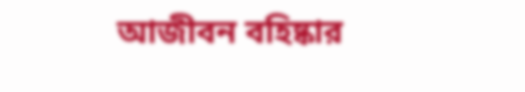আজীবন বহিষ্কার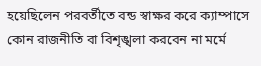হয়েছিলেন পরবর্তীতে বন্ড স্বাক্ষর করে ক্যাম্পাসে কোন রাজনীতি বা বিশৃঙ্খলা করবেন না মর্মে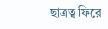ছাত্রত্ব ফিরে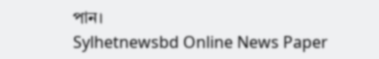পান।
Sylhetnewsbd Online News Paper